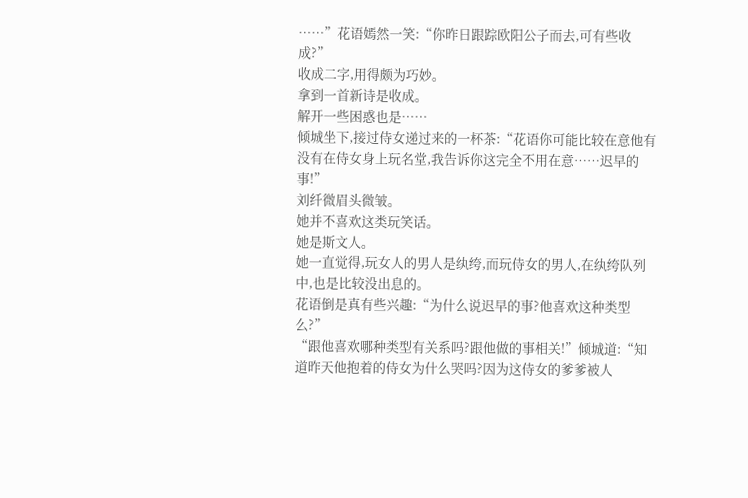……”花语嫣然一笑:“你昨日跟踪欧阳公子而去,可有些收成?”
收成二字,用得颇为巧妙。
拿到一首新诗是收成。
解开一些困惑也是……
倾城坐下,接过侍女递过来的一杯茶:“花语你可能比较在意他有没有在侍女身上玩名堂,我告诉你这完全不用在意……迟早的事!”
刘纤微眉头微皱。
她并不喜欢这类玩笑话。
她是斯文人。
她一直觉得,玩女人的男人是纨绔,而玩侍女的男人,在纨绔队列中,也是比较没出息的。
花语倒是真有些兴趣:“为什么说迟早的事?他喜欢这种类型么?”
“跟他喜欢哪种类型有关系吗?跟他做的事相关!”倾城道:“知道昨天他抱着的侍女为什么哭吗?因为这侍女的爹爹被人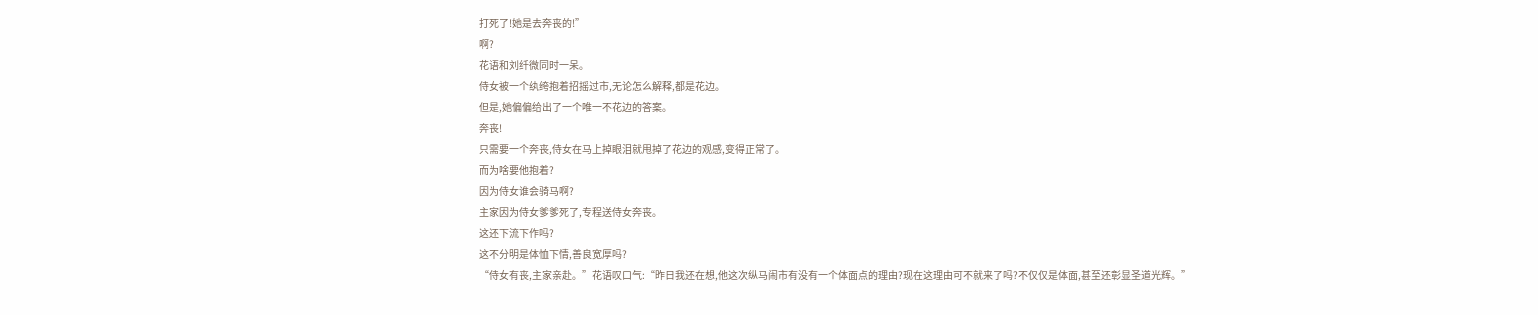打死了!她是去奔丧的!”
啊?
花语和刘纤微同时一呆。
侍女被一个纨绔抱着招摇过市,无论怎么解释,都是花边。
但是,她偏偏给出了一个唯一不花边的答案。
奔丧!
只需要一个奔丧,侍女在马上掉眼泪就甩掉了花边的观感,变得正常了。
而为啥要他抱着?
因为侍女谁会骑马啊?
主家因为侍女爹爹死了,专程送侍女奔丧。
这还下流下作吗?
这不分明是体恤下情,善良宽厚吗?
“侍女有丧,主家亲赴。”花语叹口气:“昨日我还在想,他这次纵马闹市有没有一个体面点的理由?现在这理由可不就来了吗?不仅仅是体面,甚至还彰显圣道光辉。”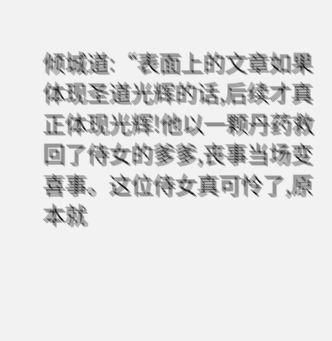倾城道:“表面上的文章如果体现圣道光辉的话,后续才真正体现光辉!他以一颗丹药救回了侍女的爹爹,丧事当场变喜事。这位侍女真可怜了,原本就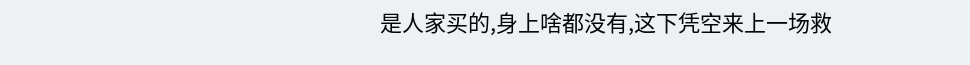是人家买的,身上啥都没有,这下凭空来上一场救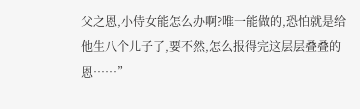父之恩,小侍女能怎么办啊?唯一能做的,恐怕就是给他生八个儿子了,要不然,怎么报得完这层层叠叠的恩……”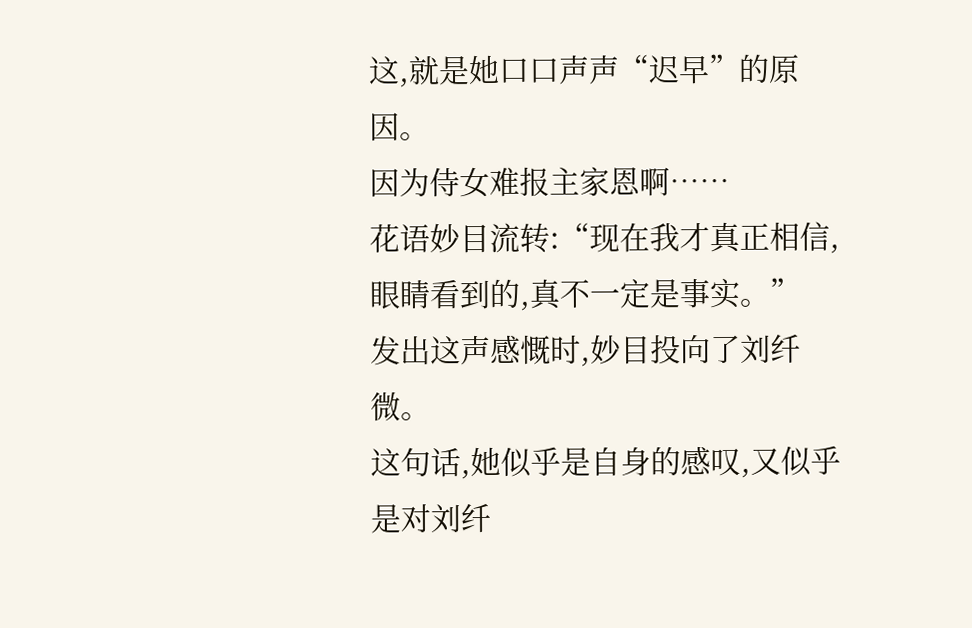这,就是她口口声声“迟早”的原因。
因为侍女难报主家恩啊……
花语妙目流转:“现在我才真正相信,眼睛看到的,真不一定是事实。”
发出这声感慨时,妙目投向了刘纤微。
这句话,她似乎是自身的感叹,又似乎是对刘纤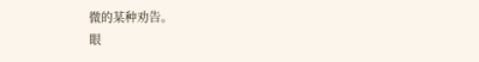微的某种劝告。
眼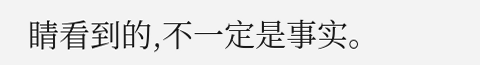睛看到的,不一定是事实。